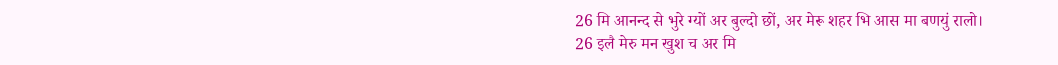26 मि आनन्द से भुरे ग्यों अर बुल्दो छों, अर मेरू शहर भि आस मा बणयुं रालो।
26 इलै मेरु मन खुश च अर मि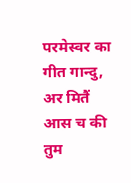परमेस्वर का गीत गान्दु, अर मितैं आस च की तुम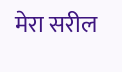मेरा सरील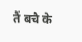तैं बचै के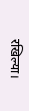रखिल्या।